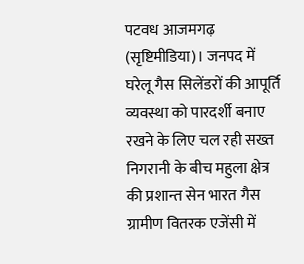पटवध आजमगढ़ (सृष्टिमीडिया)। जनपद में घरेलू गैस सिलेंडरों की आपूर्ति व्यवस्था को पारदर्शी बनाए रखने के लिए चल रही सख्त निगरानी के बीच महुला क्षेत्र की प्रशान्त सेन भारत गैस ग्रामीण वितरक एजेंसी में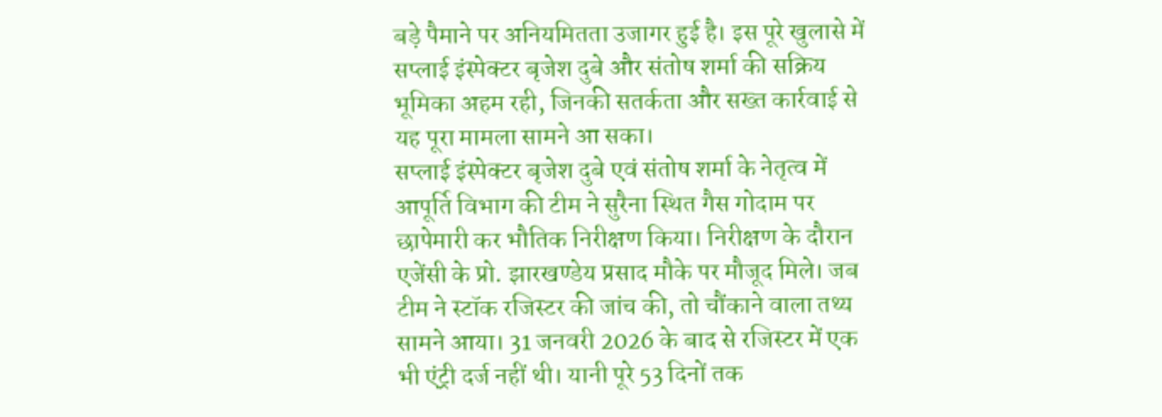बड़े पैमाने पर अनियमितता उजागर हुई है। इस पूरे खुलासे में सप्लाई इंस्पेक्टर बृजेश दुबे और संतोष शर्मा की सक्रिय भूमिका अहम रही, जिनकी सतर्कता और सख्त कार्रवाई से यह पूरा मामला सामने आ सका।
सप्लाई इंस्पेक्टर बृजेश दुबे एवं संतोष शर्मा के नेतृत्व में आपूर्ति विभाग की टीम ने सुरैना स्थित गैस गोदाम पर छापेमारी कर भौतिक निरीक्षण किया। निरीक्षण के दौरान एजेंसी के प्रो. झारखण्डेय प्रसाद मौके पर मौजूद मिले। जब टीम ने स्टॉक रजिस्टर की जांच की, तो चौंकाने वाला तथ्य सामने आया। 31 जनवरी 2026 के बाद से रजिस्टर में एक भी एंट्री दर्ज नहीं थी। यानी पूरे 53 दिनों तक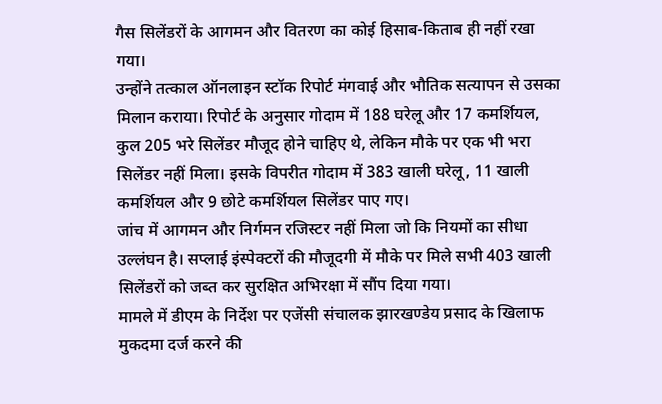गैस सिलेंडरों के आगमन और वितरण का कोई हिसाब-किताब ही नहीं रखा गया।
उन्होंने तत्काल ऑनलाइन स्टॉक रिपोर्ट मंगवाई और भौतिक सत्यापन से उसका मिलान कराया। रिपोर्ट के अनुसार गोदाम में 188 घरेलू और 17 कमर्शियल, कुल 205 भरे सिलेंडर मौजूद होने चाहिए थे, लेकिन मौके पर एक भी भरा सिलेंडर नहीं मिला। इसके विपरीत गोदाम में 383 खाली घरेलू, 11 खाली कमर्शियल और 9 छोटे कमर्शियल सिलेंडर पाए गए।
जांच में आगमन और निर्गमन रजिस्टर नहीं मिला जो कि नियमों का सीधा उल्लंघन है। सप्लाई इंस्पेक्टरों की मौजूदगी में मौके पर मिले सभी 403 खाली सिलेंडरों को जब्त कर सुरक्षित अभिरक्षा में सौंप दिया गया।
मामले में डीएम के निर्देश पर एजेंसी संचालक झारखण्डेय प्रसाद के खिलाफ मुकदमा दर्ज करने की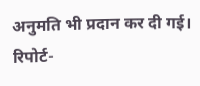अनुमति भी प्रदान कर दी गई।
रिपोर्ट-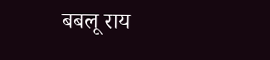बबलू राय